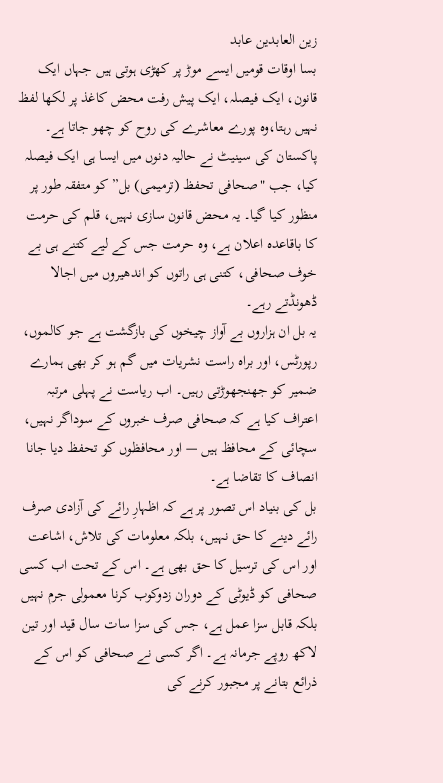زین العابدین عابد
بسا اوقات قومیں ایسے موڑ پر کھڑی ہوتی ہیں جہاں ایک قانون، ایک فیصلہ، ایک پیش رفت محض کاغذ پر لکھا لفظ نہیں رہتا،وہ پورے معاشرے کی روح کو چھو جاتا ہے۔ پاکستان کی سینیٹ نے حالیہ دنوں میں ایسا ہی ایک فیصلہ کیا، جب "صحافی تحفظ (ترمیمی) بل” کو متفقہ طور پر منظور کیا گیا۔ یہ محض قانون سازی نہیں، قلم کی حرمت کا باقاعدہ اعلان ہے، وہ حرمت جس کے لیے کتنے ہی بے خوف صحافی، کتنی ہی راتوں کو اندھیروں میں اجالا ڈھونڈتے رہے۔
یہ بل ان ہزاروں بے آواز چیخوں کی بازگشت ہے جو کالموں، رپورٹس، اور براہ راست نشریات میں گم ہو کر بھی ہمارے ضمیر کو جھنجھوڑتی رہیں۔ اب ریاست نے پہلی مرتبہ اعتراف کیا ہے کہ صحافی صرف خبروں کے سوداگر نہیں، سچائی کے محافظ ہیں — اور محافظوں کو تحفظ دیا جانا انصاف کا تقاضا ہے۔
بل کی بنیاد اس تصور پر ہے کہ اظہارِ رائے کی آزادی صرف رائے دینے کا حق نہیں، بلکہ معلومات کی تلاش، اشاعت اور اس کی ترسیل کا حق بھی ہے۔ اس کے تحت اب کسی صحافی کو ڈیوٹی کے دوران زدوکوب کرنا معمولی جرم نہیں بلکہ قابل سزا عمل ہے، جس کی سزا سات سال قید اور تین لاکھ روپے جرمانہ ہے۔ اگر کسی نے صحافی کو اس کے ذرائع بتانے پر مجبور کرنے کی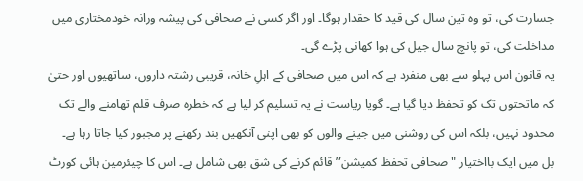جسارت کی، تو وہ تین سال کی قید کا حقدار ہوگا۔ اور اگر کسی نے صحافی کی پیشہ ورانہ خودمختاری میں مداخلت کی، تو پانچ سال جیل کی ہوا کھانی پڑے گی۔
یہ قانون اس پہلو سے بھی منفرد ہے کہ اس میں صحافی کے اہلِ خانہ، قریبی رشتہ داروں، ساتھیوں اور حتیٰ کہ ماتحتوں تک کو تحفظ دیا گیا ہے۔ گویا ریاست نے یہ تسلیم کر لیا ہے کہ خطرہ صرف قلم تھامنے والے تک محدود نہیں، بلکہ اس کی روشنی میں جینے والوں کو بھی اپنی آنکھیں بند رکھنے پر مجبور کیا جاتا رہا ہے۔
بل میں ایک بااختیار "صحافی تحفظ کمیشن” قائم کرنے کی شق بھی شامل ہے۔ اس کا چیئرمین ہائی کورٹ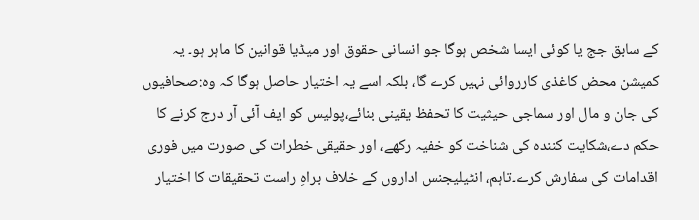کے سابق جج یا کوئی ایسا شخص ہوگا جو انسانی حقوق اور میڈیا قوانین کا ماہر ہو۔ یہ کمیشن محض کاغذی کارروائی نہیں کرے گا، بلکہ اسے یہ اختیار حاصل ہوگا کہ وہ:صحافیوں کی جان و مال اور سماجی حیثیت کا تحفظ یقینی بنائے،پولیس کو ایف آئی آر درج کرنے کا حکم دے،شکایت کنندہ کی شناخت کو خفیہ رکھے، اور حقیقی خطرات کی صورت میں فوری اقدامات کی سفارش کرے۔تاہم، انٹیلیجنس اداروں کے خلاف براہِ راست تحقیقات کا اختیار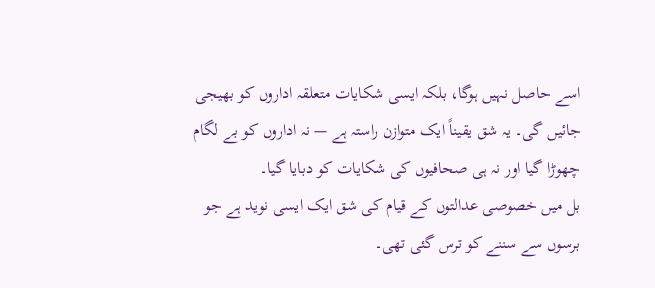اسے حاصل نہیں ہوگا، بلکہ ایسی شکایات متعلقہ اداروں کو بھیجی جائیں گی۔ یہ شق یقیناً ایک متوازن راستہ ہے — نہ اداروں کو بے لگام چھوڑا گیا اور نہ ہی صحافیوں کی شکایات کو دبایا گیا۔
بل میں خصوصی عدالتوں کے قیام کی شق ایک ایسی نوید ہے جو برسوں سے سننے کو ترس گئی تھی۔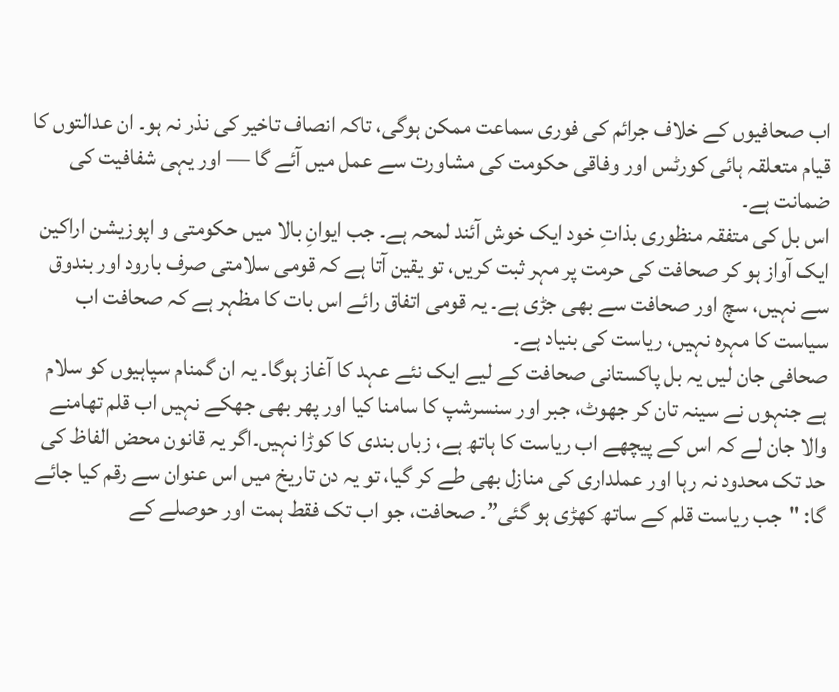اب صحافیوں کے خلاف جرائم کی فوری سماعت ممکن ہوگی، تاکہ انصاف تاخیر کی نذر نہ ہو۔ ان عدالتوں کا قیام متعلقہ ہائی کورٹس اور وفاقی حکومت کی مشاورت سے عمل میں آئے گا — اور یہی شفافیت کی ضمانت ہے۔
اس بل کی متفقہ منظوری بذاتِ خود ایک خوش آئند لمحہ ہے۔ جب ایوانِ بالا میں حکومتی و اپوزیشن اراکین ایک آواز ہو کر صحافت کی حرمت پر مہر ثبت کریں، تو یقین آتا ہے کہ قومی سلامتی صرف بارود اور بندوق سے نہیں، سچ اور صحافت سے بھی جڑی ہے۔ یہ قومی اتفاق رائے اس بات کا مظہر ہے کہ صحافت اب سیاست کا مہرہ نہیں، ریاست کی بنیاد ہے۔
صحافی جان لیں یہ بل پاکستانی صحافت کے لیے ایک نئے عہد کا آغاز ہوگا۔ یہ ان گمنام سپاہیوں کو سلام ہے جنہوں نے سینہ تان کر جھوٹ، جبر اور سنسرشپ کا سامنا کیا اور پھر بھی جھکے نہیں اب قلم تھامنے والا جان لے کہ اس کے پیچھے اب ریاست کا ہاتھ ہے، زباں بندی کا کوڑا نہیں۔اگر یہ قانون محض الفاظ کی حد تک محدود نہ رہا اور عملداری کی منازل بھی طے کر گیا، تو یہ دن تاریخ میں اس عنوان سے رقم کیا جائے گا: "جب ریاست قلم کے ساتھ کھڑی ہو گئی”۔ صحافت، جو اب تک فقط ہمت اور حوصلے کے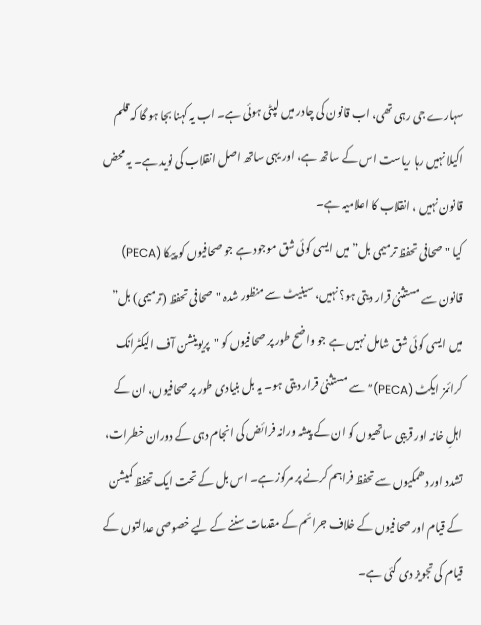سہارے جی رہی تھی، اب قانون کی چادر میں لپٹی ہوئی ہے۔ اب یہ کہنا بجا ہو گا کہ قلم اکیلا نہیں رہا ریاست اس کے ساتھ ہے، اور یہی ساتھ اصل انقلاب کی نوید ہے۔ یہ محض قانون نہیں ، انقلاب کا اعلامیہ ہے۔
کیا "صحافی تحفظ ترمیمی بل” میں ایسی کوئی شق موجود ہے جو صحافیوں کو پیکا (PECA) قانون سے مستثنیٰ قرار دیتی ہو؟ نہیں، سینیٹ سے منظور شدہ "صحافی تحفظ (ترمیمی) بل” میں ایسی کوئی شق شامل نہیں ہے جو واضح طور پر صحافیوں کو "پریوینشن آف الیکٹرانک کرائمز ایکٹ (PECA)” سے مستثنیٰ قرار دیتی ہو۔ یہ بل بنیادی طور پر صحافیوں، ان کے اہلِ خانہ اور قریبی ساتھیوں کو ان کے پیشہ ورانہ فرائض کی انجام دہی کے دوران خطرات، تشدد اور دھمکیوں سے تحفظ فراہم کرنے پر مرکوز ہے۔ اس بل کے تحت ایک تحفظ کمیشن کے قیام اور صحافیوں کے خلاف جرائم کے مقدمات سننے کے لیے خصوصی عدالتوں کے قیام کی تجویز دی گئی ہے۔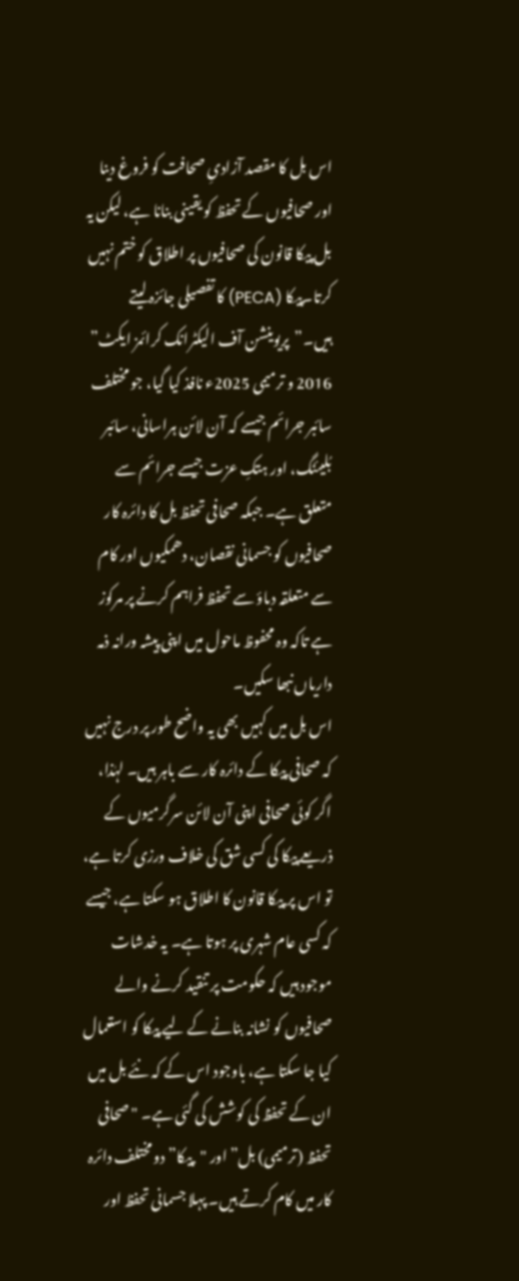اس بل کا مقصد آزادیِ صحافت کو فروغ دینا اور صحافیوں کے تحفظ کو یقینی بنانا ہے، لیکن یہ بل پیکا قانون کی صحافیوں پر اطلاق کو ختم نہیں کرتا۔پیکا (PECA) کا تفصیلی جائزہ لیتے ہیں۔”پریوینشن آف الیکٹرانک کرائمز ایکٹ” 2016 و ترمیمی 2025ء نافذ کیا گیا، جو مختلف سائبر جرائم جیسے کہ آن لائن ہراسانی، سائبر بُلیئنگ، اور ہتکِ عزت جیسے جرائم سے متعلق ہے۔ جبکہ صحافی تحفظ بل کا دائرہ کار صحافیوں کو جسمانی نقصان، دھمکیوں اور کام سے متعلقہ دباؤ سے تحفظ فراہم کرنے پر مرکوز ہے تاکہ وہ محفوظ ماحول میں اپنی پیشہ ورانہ ذمہ داریاں نبھا سکیں۔
اس بل میں کہیں بھی یہ واضح طور پر درج نہیں کہ صحافی پیکا کے دائرہ کار سے باہر ہیں۔ لہٰذا، اگر کوئی صحافی اپنی آن لائن سرگرمیوں کے ذریعے پیکا کی کسی شق کی خلاف ورزی کرتا ہے، تو اس پر پیکا قانون کا اطلاق ہو سکتا ہے، جیسے کہ کسی عام شہری پر ہوتا ہے۔ یہ خدشات موجود ہیں کہ حکومت پر تنقید کرنے والے صحافیوں کو نشانہ بنانے کے لیے پیکا کو استعمال کیا جا سکتا ہے، باوجود اس کے کہ نئے بل میں ان کے تحفظ کی کوشش کی گئی ہے۔ "صحافی تحفظ (ترمیمی) بل” اور "پیکا” دو مختلف دائرہ کار میں کام کرتے ہیں۔ پہلا جسمانی تحفظ اور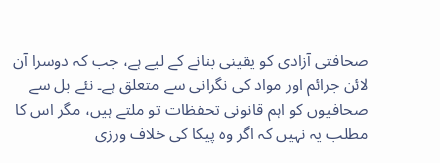صحافتی آزادی کو یقینی بنانے کے لیے ہے، جب کہ دوسرا آن لائن جرائم اور مواد کی نگرانی سے متعلق ہے۔ نئے بل سے صحافیوں کو اہم قانونی تحفظات تو ملتے ہیں، مگر اس کا مطلب یہ نہیں کہ اگر وہ پیکا کی خلاف ورزی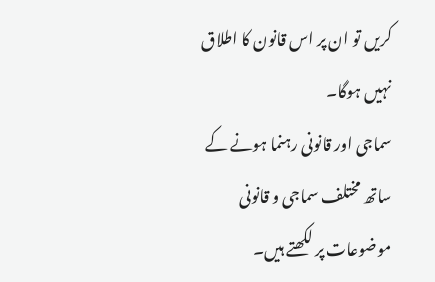کریں تو ان پر اس قانون کا اطلاق نہیں ہوگا۔
سماجی اور قانونی رہنما ہونے کے ساتھ مختلف سماجی و قانونی موضوعات پر لکھتے ہیں۔